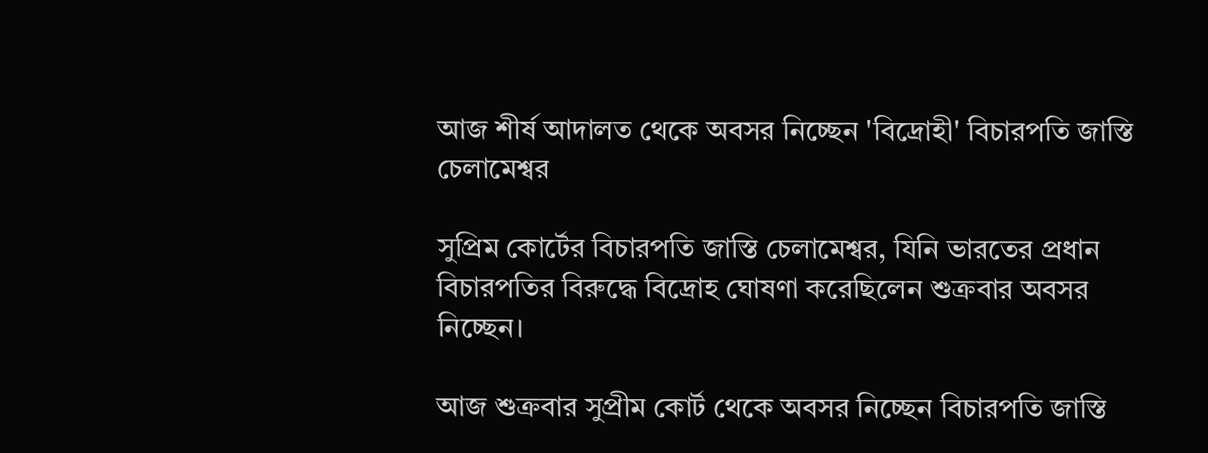আজ শীর্ষ আদালত থেকে অবসর নিচ্ছেন 'বিদ্রোহী' বিচারপতি জাস্তি চেলামেশ্বর

সুপ্রিম কোর্টের বিচারপতি জাস্তি চেলামেশ্বর, যিনি ভারতের প্রধান বিচারপতির বিরুদ্ধে বিদ্রোহ ঘোষণা করেছিলেন শুক্রবার অবসর নিচ্ছেন।

আজ শুক্রবার সুপ্রীম কোর্ট থেকে অবসর নিচ্ছেন বিচারপতি জাস্তি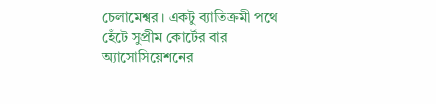চেলামেশ্বর। একটু ব্যাতিক্রমী পথে হেঁটে সুপ্রীম কোর্টের বার অ্যাসোসিয়েশনের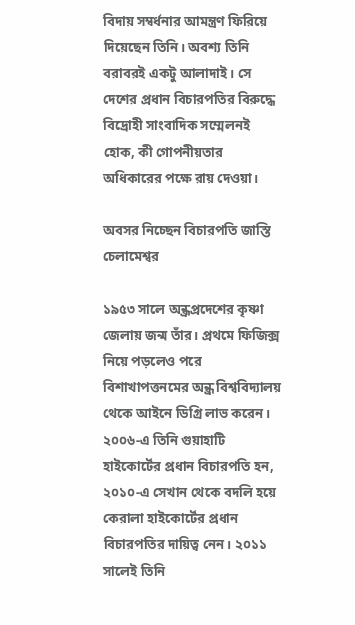বিদায় সম্বর্ধনার আমন্ত্রণ ফিরিয়ে দিয়েছেন তিনি। অবশ্য তিনি বরাবরই একটু আলাদাই। সে দেশের প্রধান বিচারপতির বিরুদ্ধে বিদ্রোহী সাংবাদিক সম্মেলনই হোক, কী গোপনীয়তার অধিকারের পক্ষে রায় দেওয়া।

অবসর নিচ্ছেন বিচারপতি জাস্তি চেলামেশ্বর

১৯৫৩ সালে অন্ধ্রপ্রদেশের কৃষ্ণা জেলায় জন্ম তাঁর। প্রথমে ফিজিক্স নিয়ে পড়লেও পরে বিশাখাপত্তনমের অন্ধ্র বিশ্ববিদ্যালয় থেকে আইনে ডিগ্রি লাভ করেন। ২০০৬-এ তিনি গুয়াহাটি হাইকোর্টের প্রধান বিচারপতি হন, ২০১০-এ সেখান থেকে বদলি হয়ে কেরালা হাইকোর্টের প্রধান বিচারপতির দায়িত্ব নেন। ২০১১ সালেই তিনি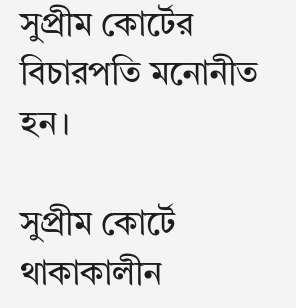সুপ্রীম কোর্টের বিচারপতি মনোনীত হন।

সুপ্রীম কোর্টে থাকাকালীন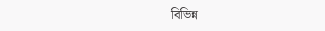বিভিন্ন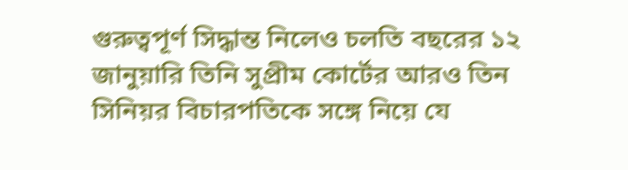গুরুত্বপূর্ণ সিদ্ধান্ত নিলেও চলতি বছরের ১২ জানুয়ারি তিনি সুপ্রীম কোর্টের আরও তিন সিনিয়র বিচারপতিকে সঙ্গে নিয়ে যে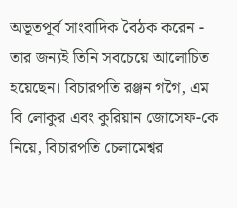অভূতপূর্ব সাংবাদিক বৈঠক করেন - তার জন্যই তিনি সবচেয়ে আলোচিত হয়েছেন। বিচারপতি রঞ্জন গগৈ, এম বি লোকুর এবং কুরিয়ান জোসেফ-কে নিয়ে, বিচারপতি চেলামেশ্বর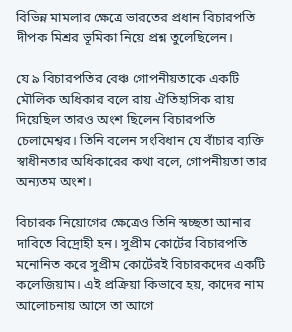বিভিন্ন মামলার ক্ষেত্রে ভারতের প্রধান বিচারপতি দীপক মিশ্রর ভূমিকা নিয়ে প্রশ্ন তুলেছিলেন।

যে ৯ বিচারপতির বেঞ্চ গোপনীয়তাকে একটি মৌলিক অধিকার বলে রায় ঐতিহাসিক রায় দিয়েছিল তারও অংশ ছিলেন বিচারপতি চেলামেশ্বর। তিনি বলেন সংবিধান যে বাঁচার ব্যক্তি স্বাধীনতার অধিকারের কথা বলে, গোপনীয়তা তার অন্যতম অংশ।

বিচারক নিয়োগের ক্ষেত্রেও তিনি স্বচ্ছতা আনার দাবিতে বিদ্রোহী হন। সুপ্রীম কোর্টের বিচারপতি মনোনিত করে সুপ্রীম কোর্টেরই বিচারকদের একটি কলেজিয়াম। এই প্রক্রিয়া কিভাবে হয়, কাদের নাম আলোচনায় আসে তা আগে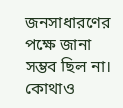জনসাধারণের পক্ষে জানা সম্ভব ছিল না। কোথাও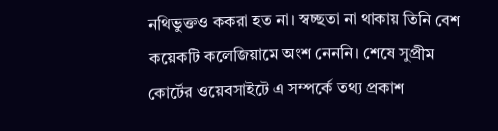নথিভুক্তও ককরা হত না। স্বচ্ছতা না থাকায় তিনি বেশ কয়েকটি কলেজিয়ামে অংশ নেননি। শেষে সুপ্রীম কোর্টের ওয়েবসাইটে এ সম্পর্কে তথ্য প্রকাশ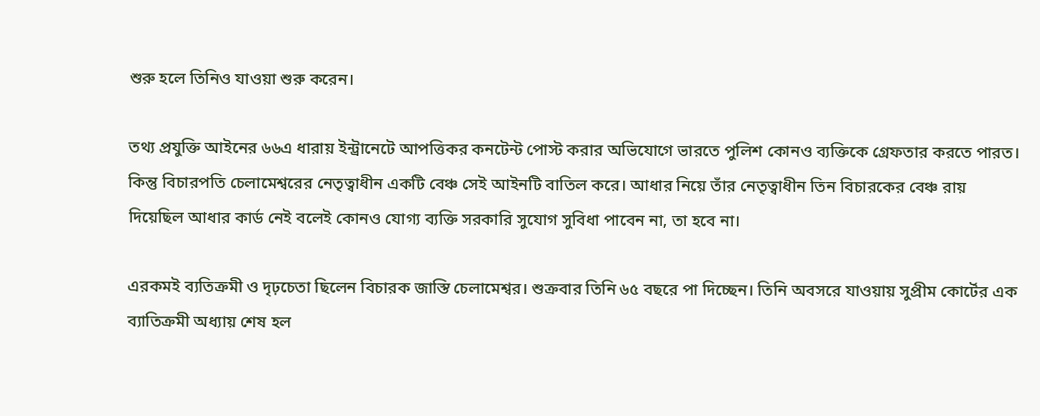শুরু হলে তিনিও যাওয়া শুরু করেন।

তথ্য প্রযুক্তি আইনের ৬৬এ ধারায় ইন্ট্রানেটে আপত্তিকর কনটেন্ট পোস্ট করার অভিযোগে ভারতে পুলিশ কোনও ব্যক্তিকে গ্রেফতার করতে পারত। কিন্তু বিচারপতি চেলামেশ্বরের নেতৃত্বাধীন একটি বেঞ্চ সেই আইনটি বাতিল করে। আধার নিয়ে তাঁর নেতৃত্বাধীন তিন বিচারকের বেঞ্চ রায় দিয়েছিল আধার কার্ড নেই বলেই কোনও যোগ্য ব্যক্তি সরকারি সুযোগ সুবিধা পাবেন না, তা হবে না।

এরকমই ব্যতিক্রমী ও দৃঢ়চেতা ছিলেন বিচারক জাস্তি চেলামেশ্বর। শুক্রবার তিনি ৬৫ বছরে পা দিচ্ছেন। তিনি অবসরে যাওয়ায় সুপ্রীম কোর্টের এক ব্যাতিক্রমী অধ্যায় শেষ হল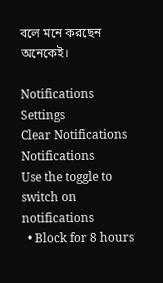বলে মনে করছেন অনেকেই।

Notifications
Settings
Clear Notifications
Notifications
Use the toggle to switch on notifications
  • Block for 8 hours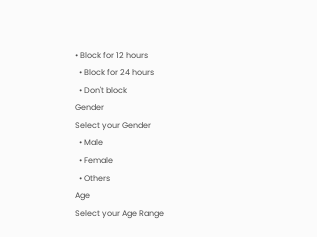• Block for 12 hours
  • Block for 24 hours
  • Don't block
Gender
Select your Gender
  • Male
  • Female
  • Others
Age
Select your Age Range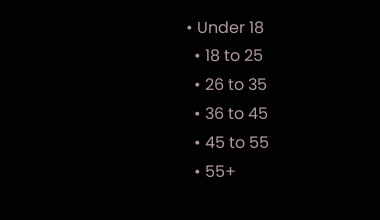• Under 18
  • 18 to 25
  • 26 to 35
  • 36 to 45
  • 45 to 55
  • 55+